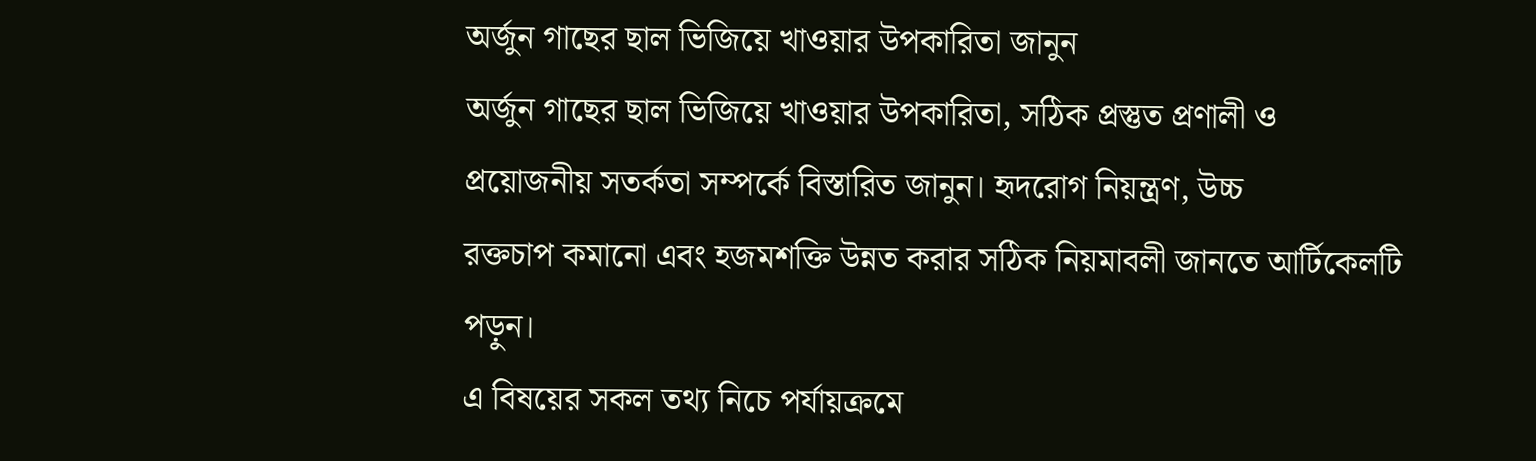অর্জুন গাছের ছাল ভিজিয়ে খাওয়ার উপকারিতা জানুন
অর্জুন গাছের ছাল ভিজিয়ে খাওয়ার উপকারিতা, সঠিক প্রস্তুত প্রণালী ও
প্রয়োজনীয় সতর্কতা সম্পর্কে বিস্তারিত জানুন। হৃদরোগ নিয়ন্ত্রণ, উচ্চ
রক্তচাপ কমানো এবং হজমশক্তি উন্নত করার সঠিক নিয়মাবলী জানতে আর্টিকেলটি পড়ুন।
এ বিষয়ের সকল তথ্য নিচে পর্যায়ক্রমে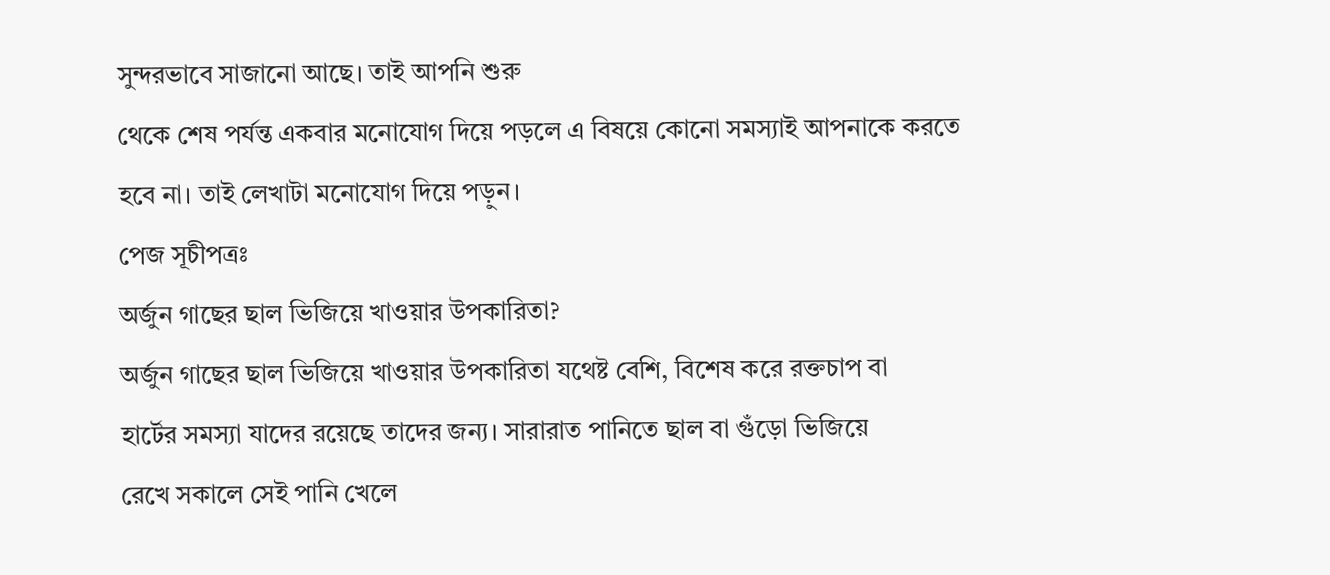সুন্দরভাবে সাজানো আছে। তাই আপনি শুরু
থেকে শেষ পর্যন্ত একবার মনোযোগ দিয়ে পড়লে এ বিষয়ে কোনো সমস্যাই আপনাকে করতে
হবে না। তাই লেখাটা মনোযোগ দিয়ে পড়ুন।
পেজ সূচীপত্রঃ
অর্জুন গাছের ছাল ভিজিয়ে খাওয়ার উপকারিতা?
অর্জুন গাছের ছাল ভিজিয়ে খাওয়ার উপকারিতা যথেষ্ট বেশি, বিশেষ করে রক্তচাপ বা
হার্টের সমস্যা যাদের রয়েছে তাদের জন্য। সারারাত পানিতে ছাল বা গুঁড়ো ভিজিয়ে
রেখে সকালে সেই পানি খেলে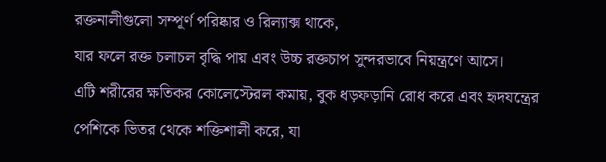রক্তনালীগুলো সম্পূর্ণ পরিষ্কার ও রিল্যাক্স থাকে,
যার ফলে রক্ত চলাচল বৃদ্ধি পায় এবং উচ্চ রক্তচাপ সুন্দরভাবে নিয়ন্ত্রণে আসে।
এটি শরীরের ক্ষতিকর কোলেস্টেরল কমায়, বুক ধড়ফড়ানি রোধ করে এবং হৃদযন্ত্রের
পেশিকে ভিতর থেকে শক্তিশালী করে, যা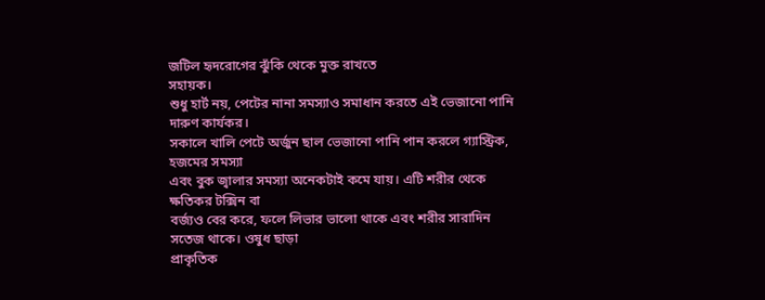জটিল হৃদরোগের ঝুঁকি থেকে মুক্ত রাখতে
সহায়ক।
শুধু হার্ট নয়, পেটের নানা সমস্যাও সমাধান করতে এই ভেজানো পানি দারুণ কার্যকর।
সকালে খালি পেটে অর্জুন ছাল ভেজানো পানি পান করলে গ্যাস্ট্রিক, হজমের সমস্যা
এবং বুক জ্বালার সমস্যা অনেকটাই কমে যায়। এটি শরীর থেকে ক্ষতিকর টক্সিন বা
বর্জ্যও বের করে, ফলে লিভার ভালো থাকে এবং শরীর সারাদিন সতেজ থাকে। ওষুধ ছাড়া
প্রাকৃতিক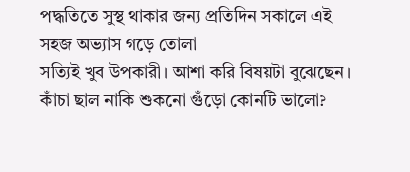পদ্ধতিতে সুস্থ থাকার জন্য প্রতিদিন সকালে এই সহজ অভ্যাস গড়ে তোলা
সত্যিই খুব উপকারী। আশা করি বিষয়টা বুঝেছেন।
কাঁচা ছাল নাকি শুকনো গুঁড়ো কোনটি ভালো?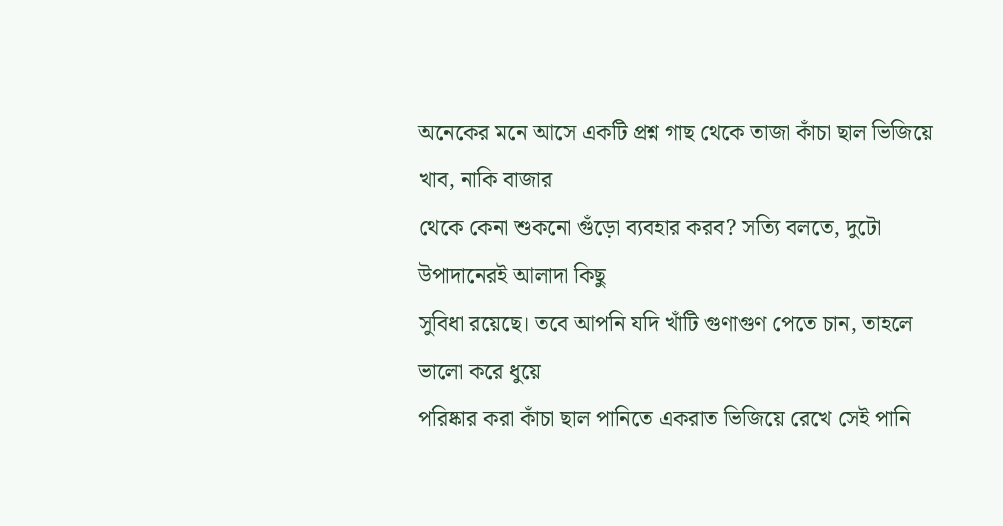অনেকের মনে আসে একটি প্রশ্ন গাছ থেকে তাজা কাঁচা ছাল ভিজিয়ে খাব, নাকি বাজার
থেকে কেনা শুকনো গুঁড়ো ব্যবহার করব? সত্যি বলতে, দুটো উপাদানেরই আলাদা কিছু
সুবিধা রয়েছে। তবে আপনি যদি খাঁটি গুণাগুণ পেতে চান, তাহলে ভালো করে ধুয়ে
পরিষ্কার করা কাঁচা ছাল পানিতে একরাত ভিজিয়ে রেখে সেই পানি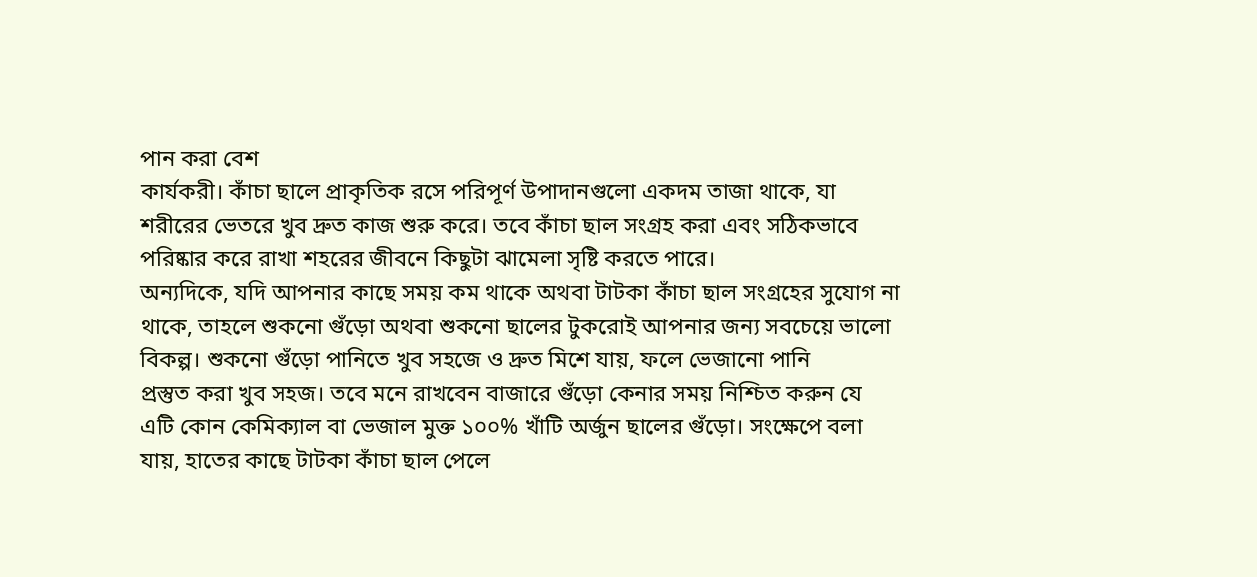পান করা বেশ
কার্যকরী। কাঁচা ছালে প্রাকৃতিক রসে পরিপূর্ণ উপাদানগুলো একদম তাজা থাকে, যা
শরীরের ভেতরে খুব দ্রুত কাজ শুরু করে। তবে কাঁচা ছাল সংগ্রহ করা এবং সঠিকভাবে
পরিষ্কার করে রাখা শহরের জীবনে কিছুটা ঝামেলা সৃষ্টি করতে পারে।
অন্যদিকে, যদি আপনার কাছে সময় কম থাকে অথবা টাটকা কাঁচা ছাল সংগ্রহের সুযোগ না
থাকে, তাহলে শুকনো গুঁড়ো অথবা শুকনো ছালের টুকরোই আপনার জন্য সবচেয়ে ভালো
বিকল্প। শুকনো গুঁড়ো পানিতে খুব সহজে ও দ্রুত মিশে যায়, ফলে ভেজানো পানি
প্রস্তুত করা খুব সহজ। তবে মনে রাখবেন বাজারে গুঁড়ো কেনার সময় নিশ্চিত করুন যে
এটি কোন কেমিক্যাল বা ভেজাল মুক্ত ১০০% খাঁটি অর্জুন ছালের গুঁড়ো। সংক্ষেপে বলা
যায়, হাতের কাছে টাটকা কাঁচা ছাল পেলে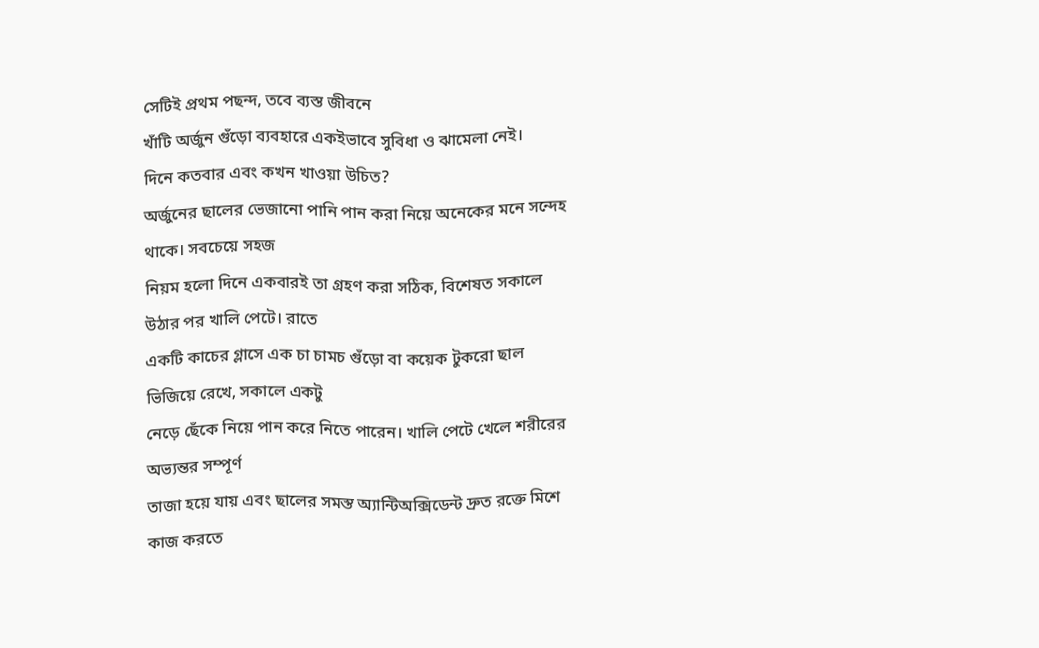সেটিই প্রথম পছন্দ, তবে ব্যস্ত জীবনে
খাঁটি অর্জুন গুঁড়ো ব্যবহারে একইভাবে সুবিধা ও ঝামেলা নেই।
দিনে কতবার এবং কখন খাওয়া উচিত?
অর্জুনের ছালের ভেজানো পানি পান করা নিয়ে অনেকের মনে সন্দেহ থাকে। সবচেয়ে সহজ
নিয়ম হলো দিনে একবারই তা গ্রহণ করা সঠিক, বিশেষত সকালে উঠার পর খালি পেটে। রাতে
একটি কাচের গ্লাসে এক চা চামচ গুঁড়ো বা কয়েক টুকরো ছাল ভিজিয়ে রেখে, সকালে একটু
নেড়ে ছেঁকে নিয়ে পান করে নিতে পারেন। খালি পেটে খেলে শরীরের অভ্যন্তর সম্পূর্ণ
তাজা হয়ে যায় এবং ছালের সমস্ত অ্যান্টিঅক্সিডেন্ট দ্রুত রক্তে মিশে কাজ করতে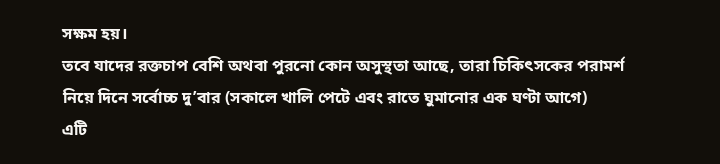সক্ষম হয়।
তবে যাদের রক্তচাপ বেশি অথবা পুরনো কোন অসুস্থতা আছে, তারা চিকিৎসকের পরামর্শ
নিয়ে দিনে সর্বোচ্চ দু’বার (সকালে খালি পেটে এবং রাতে ঘুমানোর এক ঘণ্টা আগে)
এটি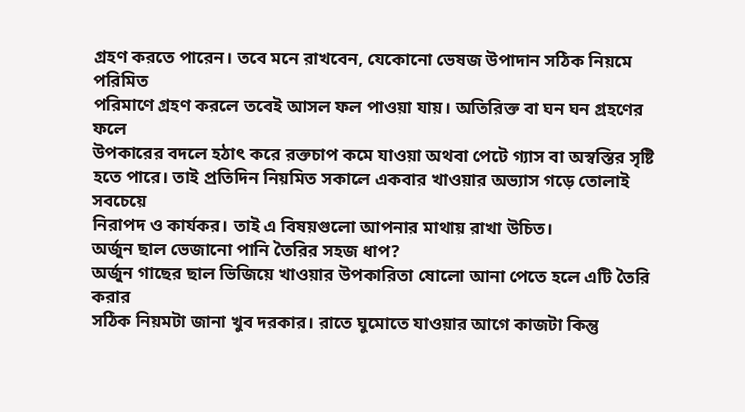গ্রহণ করতে পারেন। তবে মনে রাখবেন, যেকোনো ভেষজ উপাদান সঠিক নিয়মে পরিমিত
পরিমাণে গ্রহণ করলে তবেই আসল ফল পাওয়া যায়। অতিরিক্ত বা ঘন ঘন গ্রহণের ফলে
উপকারের বদলে হঠাৎ করে রক্তচাপ কমে যাওয়া অথবা পেটে গ্যাস বা অস্বস্তির সৃষ্টি
হতে পারে। তাই প্রতিদিন নিয়মিত সকালে একবার খাওয়ার অভ্যাস গড়ে তোলাই সবচেয়ে
নিরাপদ ও কার্যকর। তাই এ বিষয়গুলো আপনার মাথায় রাখা উচিত।
অর্জুন ছাল ভেজানো পানি তৈরির সহজ ধাপ?
অর্জুন গাছের ছাল ভিজিয়ে খাওয়ার উপকারিতা ষোলো আনা পেতে হলে এটি তৈরি করার
সঠিক নিয়মটা জানা খুব দরকার। রাতে ঘুমোতে যাওয়ার আগে কাজটা কিন্তু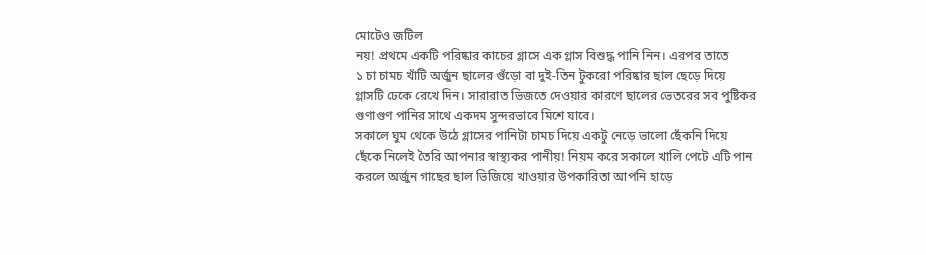মোটেও জটিল
নয়! প্রথমে একটি পরিষ্কার কাচের গ্লাসে এক গ্লাস বিশুদ্ধ পানি নিন। এরপর তাতে
১ চা চামচ খাঁটি অর্জুন ছালের গুঁড়ো বা দুই-তিন টুকরো পরিষ্কার ছাল ছেড়ে দিয়ে
গ্লাসটি ঢেকে রেখে দিন। সারারাত ভিজতে দেওয়ার কারণে ছালের ভেতরের সব পুষ্টিকর
গুণাগুণ পানির সাথে একদম সুন্দরভাবে মিশে যাবে।
সকালে ঘুম থেকে উঠে গ্লাসের পানিটা চামচ দিয়ে একটু নেড়ে ভালো ছেঁকনি দিয়ে
ছেঁকে নিলেই তৈরি আপনার স্বাস্থ্যকর পানীয়! নিয়ম করে সকালে খালি পেটে এটি পান
করলে অর্জুন গাছের ছাল ভিজিয়ে খাওয়ার উপকারিতা আপনি হাড়ে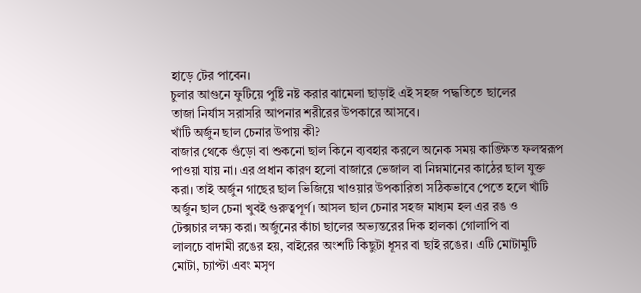হাড়ে টের পাবেন।
চুলার আগুনে ফুটিয়ে পুষ্টি নষ্ট করার ঝামেলা ছাড়াই এই সহজ পদ্ধতিতে ছালের
তাজা নির্যাস সরাসরি আপনার শরীরের উপকারে আসবে।
খাঁটি অর্জুন ছাল চেনার উপায় কী?
বাজার থেকে গুঁড়ো বা শুকনো ছাল কিনে ব্যবহার করলে অনেক সময় কাঙ্ক্ষিত ফলস্বরূপ
পাওয়া যায় না। এর প্রধান কারণ হলো বাজারে ভেজাল বা নিম্নমানের কাঠের ছাল যুক্ত
করা। তাই অর্জুন গাছের ছাল ভিজিয়ে খাওয়ার উপকারিতা সঠিকভাবে পেতে হলে খাঁটি
অর্জুন ছাল চেনা খুবই গুরুত্বপূর্ণ। আসল ছাল চেনার সহজ মাধ্যম হল এর রঙ ও
টেক্সচার লক্ষ্য করা। অর্জুনের কাঁচা ছালের অভ্যন্তরের দিক হালকা গোলাপি বা
লালচে বাদামী রঙের হয়, বাইরের অংশটি কিছুটা ধূসর বা ছাই রঙের। এটি মোটামুটি
মোটা, চ্যাপ্টা এবং মসৃণ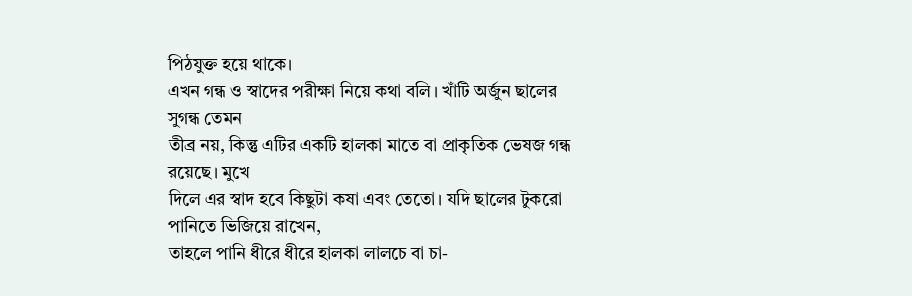পিঠযুক্ত হয়ে থাকে।
এখন গন্ধ ও স্বাদের পরীক্ষা নিয়ে কথা বলি। খাঁটি অর্জুন ছালের সুগন্ধ তেমন
তীব্র নয়, কিন্তু এটির একটি হালকা মাতে বা প্রাকৃতিক ভেষজ গন্ধ রয়েছে। মুখে
দিলে এর স্বাদ হবে কিছুটা কষা এবং তেতো। যদি ছালের টুকরো পানিতে ভিজিয়ে রাখেন,
তাহলে পানি ধীরে ধীরে হালকা লালচে বা চা-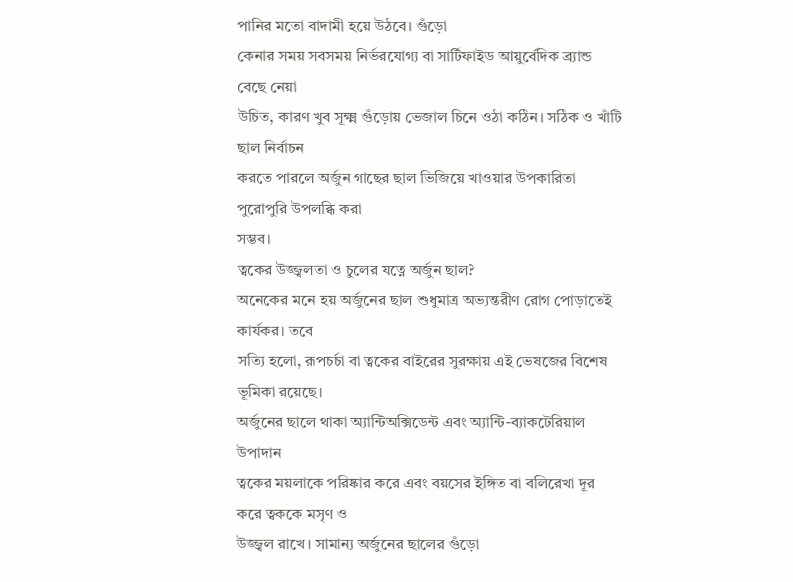পানির মতো বাদামী হয়ে উঠবে। গুঁড়ো
কেনার সময় সবসময় নির্ভরযোগ্য বা সার্টিফাইড আয়ুর্বেদিক ব্র্যান্ড বেছে নেয়া
উচিত, কারণ খুব সূক্ষ্ম গুঁড়োয় ভেজাল চিনে ওঠা কঠিন। সঠিক ও খাঁটি ছাল নির্বাচন
করতে পারলে অর্জুন গাছের ছাল ভিজিয়ে খাওয়ার উপকারিতা পুরোপুরি উপলব্ধি করা
সম্ভব।
ত্বকের উজ্জ্বলতা ও চুলের যত্নে অর্জুন ছাল?
অনেকের মনে হয় অর্জুনের ছাল শুধুমাত্র অভ্যন্তরীণ রোগ পোড়াতেই কার্যকর। তবে
সত্যি হলো, রূপচর্চা বা ত্বকের বাইরের সুরক্ষায় এই ভেষজের বিশেষ ভূমিকা রয়েছে।
অর্জুনের ছালে থাকা অ্যান্টিঅক্সিডেন্ট এবং অ্যান্টি-ব্যাকটেরিয়াল উপাদান
ত্বকের ময়লাকে পরিষ্কার করে এবং বয়সের ইঙ্গিত বা বলিরেখা দূর করে ত্বককে মসৃণ ও
উজ্জ্বল রাখে। সামান্য অর্জুনের ছালের গুঁড়ো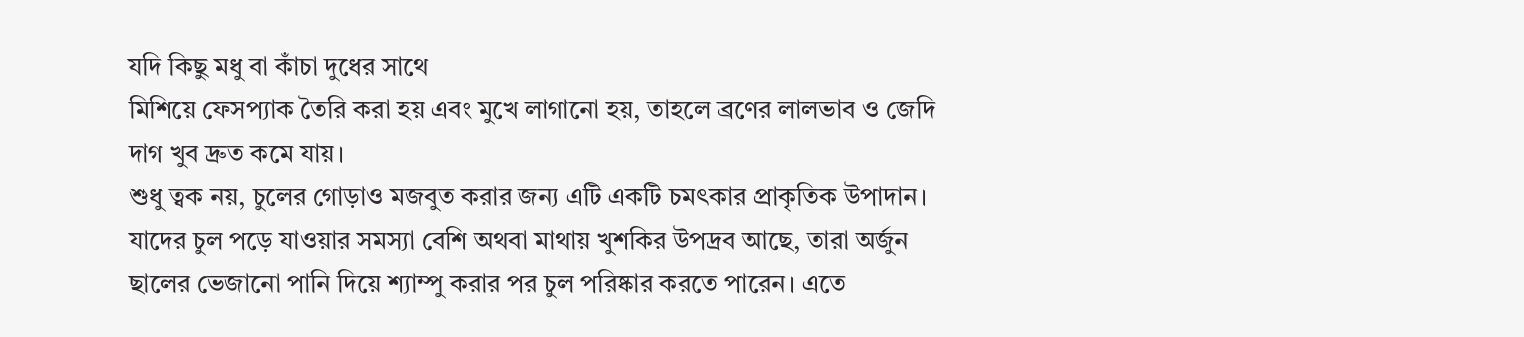যদি কিছু মধু বা কাঁচা দুধের সাথে
মিশিয়ে ফেসপ্যাক তৈরি করা হয় এবং মুখে লাগানো হয়, তাহলে ব্রণের লালভাব ও জেদি
দাগ খুব দ্রুত কমে যায়।
শুধু ত্বক নয়, চুলের গোড়াও মজবুত করার জন্য এটি একটি চমৎকার প্রাকৃতিক উপাদান।
যাদের চুল পড়ে যাওয়ার সমস্যা বেশি অথবা মাথায় খুশকির উপদ্রব আছে, তারা অর্জুন
ছালের ভেজানো পানি দিয়ে শ্যাম্পু করার পর চুল পরিষ্কার করতে পারেন। এতে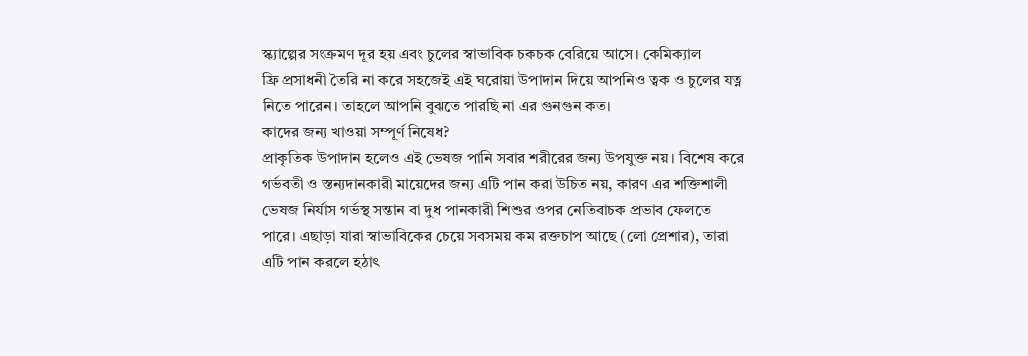স্ক্যাল্পের সংক্রমণ দূর হয় এবং চুলের স্বাভাবিক চকচক বেরিয়ে আসে। কেমিক্যাল
ফ্রি প্রসাধনী তৈরি না করে সহজেই এই ঘরোয়া উপাদান দিয়ে আপনিও ত্বক ও চুলের যত্ন
নিতে পারেন। তাহলে আপনি বুঝতে পারছি না এর গুনগুন কত।
কাদের জন্য খাওয়া সম্পূর্ণ নিষেধ?
প্রাকৃতিক উপাদান হলেও এই ভেষজ পানি সবার শরীরের জন্য উপযুক্ত নয়। বিশেষ করে
গর্ভবতী ও স্তন্যদানকারী মায়েদের জন্য এটি পান করা উচিত নয়, কারণ এর শক্তিশালী
ভেষজ নির্যাস গর্ভস্থ সন্তান বা দুধ পানকারী শিশুর ওপর নেতিবাচক প্রভাব ফেলতে
পারে। এছাড়া যারা স্বাভাবিকের চেয়ে সবসময় কম রক্তচাপ আছে (লো প্রেশার), তারা
এটি পান করলে হঠাৎ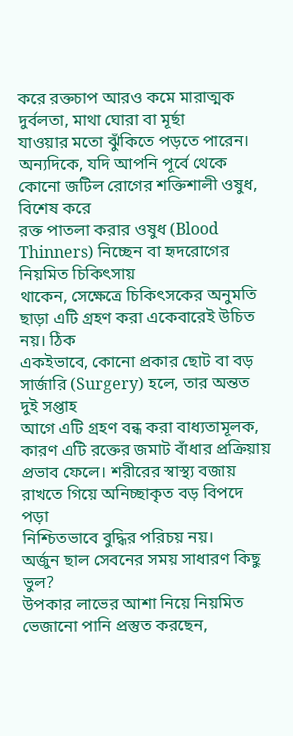করে রক্তচাপ আরও কমে মারাত্মক দুর্বলতা, মাথা ঘোরা বা মূর্ছা
যাওয়ার মতো ঝুঁকিতে পড়তে পারেন।
অন্যদিকে, যদি আপনি পূর্বে থেকে কোনো জটিল রোগের শক্তিশালী ওষুধ, বিশেষ করে
রক্ত পাতলা করার ওষুধ (Blood Thinners) নিচ্ছেন বা হৃদরোগের নিয়মিত চিকিৎসায়
থাকেন, সেক্ষেত্রে চিকিৎসকের অনুমতি ছাড়া এটি গ্রহণ করা একেবারেই উচিত নয়। ঠিক
একইভাবে, কোনো প্রকার ছোট বা বড় সার্জারি (Surgery) হলে, তার অন্তত দুই সপ্তাহ
আগে এটি গ্রহণ বন্ধ করা বাধ্যতামূলক, কারণ এটি রক্তের জমাট বাঁধার প্রক্রিয়ায়
প্রভাব ফেলে। শরীরের স্বাস্থ্য বজায় রাখতে গিয়ে অনিচ্ছাকৃত বড় বিপদে পড়া
নিশ্চিতভাবে বুদ্ধির পরিচয় নয়।
অর্জুন ছাল সেবনের সময় সাধারণ কিছু ভুল?
উপকার লাভের আশা নিয়ে নিয়মিত ভেজানো পানি প্রস্তুত করছেন,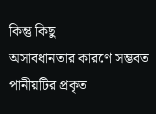কিন্তু কিছু
অসাবধানতার কারণে সম্ভবত পানীয়টির প্রকৃত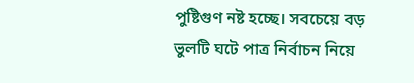পুষ্টিগুণ নষ্ট হচ্ছে। সবচেয়ে বড়
ভুলটি ঘটে পাত্র নির্বাচন নিয়ে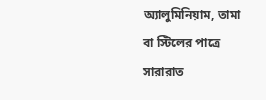অ্যালুমিনিয়াম, তামা বা স্টিলের পাত্রে সারারাত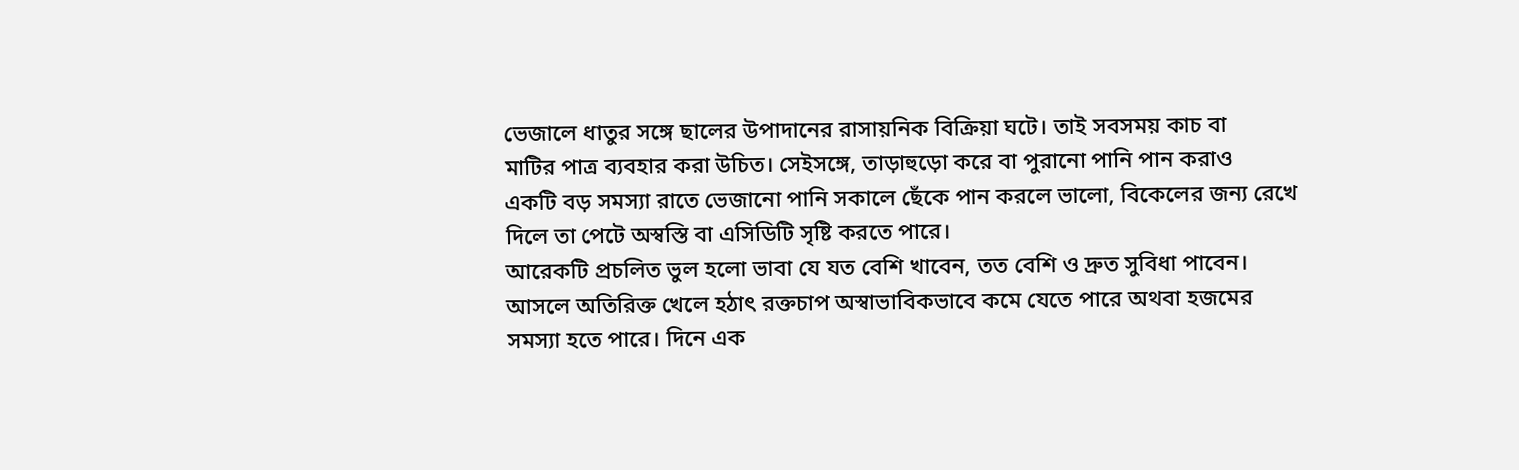ভেজালে ধাতুর সঙ্গে ছালের উপাদানের রাসায়নিক বিক্রিয়া ঘটে। তাই সবসময় কাচ বা
মাটির পাত্র ব্যবহার করা উচিত। সেইসঙ্গে, তাড়াহুড়ো করে বা পুরানো পানি পান করাও
একটি বড় সমস্যা রাতে ভেজানো পানি সকালে ছেঁকে পান করলে ভালো, বিকেলের জন্য রেখে
দিলে তা পেটে অস্বস্তি বা এসিডিটি সৃষ্টি করতে পারে।
আরেকটি প্রচলিত ভুল হলো ভাবা যে যত বেশি খাবেন, তত বেশি ও দ্রুত সুবিধা পাবেন।
আসলে অতিরিক্ত খেলে হঠাৎ রক্তচাপ অস্বাভাবিকভাবে কমে যেতে পারে অথবা হজমের
সমস্যা হতে পারে। দিনে এক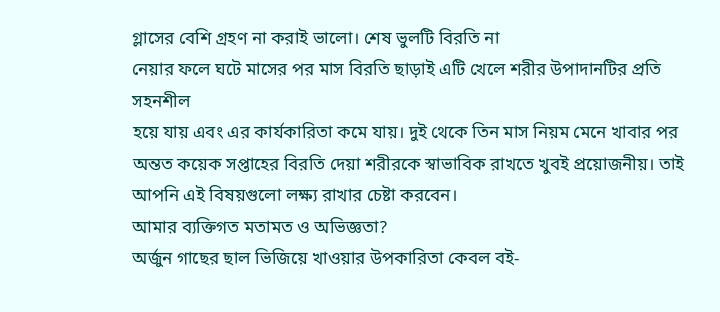গ্লাসের বেশি গ্রহণ না করাই ভালো। শেষ ভুলটি বিরতি না
নেয়ার ফলে ঘটে মাসের পর মাস বিরতি ছাড়াই এটি খেলে শরীর উপাদানটির প্রতি সহনশীল
হয়ে যায় এবং এর কার্যকারিতা কমে যায়। দুই থেকে তিন মাস নিয়ম মেনে খাবার পর
অন্তত কয়েক সপ্তাহের বিরতি দেয়া শরীরকে স্বাভাবিক রাখতে খুবই প্রয়োজনীয়। তাই
আপনি এই বিষয়গুলো লক্ষ্য রাখার চেষ্টা করবেন।
আমার ব্যক্তিগত মতামত ও অভিজ্ঞতা?
অর্জুন গাছের ছাল ভিজিয়ে খাওয়ার উপকারিতা কেবল বই-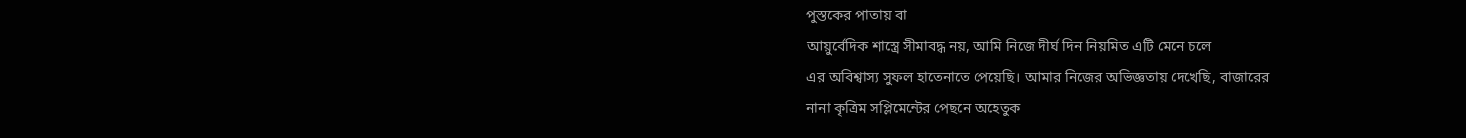পুস্তকের পাতায় বা
আয়ুর্বেদিক শাস্ত্রে সীমাবদ্ধ নয়, আমি নিজে দীর্ঘ দিন নিয়মিত এটি মেনে চলে
এর অবিশ্বাস্য সুফল হাতেনাতে পেয়েছি। আমার নিজের অভিজ্ঞতায় দেখেছি, বাজারের
নানা কৃত্রিম সপ্লিমেন্টের পেছনে অহেতুক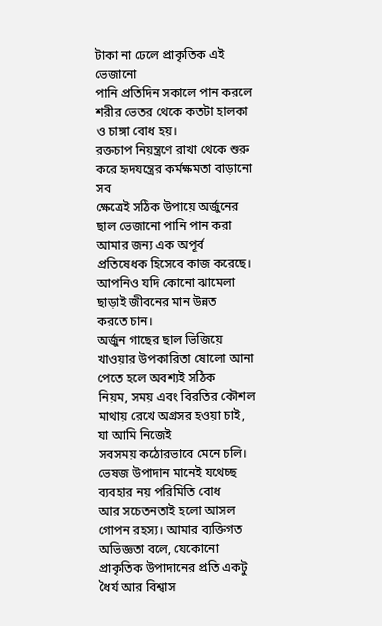টাকা না ঢেলে প্রাকৃতিক এই ভেজানো
পানি প্রতিদিন সকালে পান করলে শরীর ভেতর থেকে কতটা হালকা ও চাঙ্গা বোধ হয়।
রক্তচাপ নিয়ন্ত্রণে রাখা থেকে শুরু করে হৃদযন্ত্রের কর্মক্ষমতা বাড়ানো সব
ক্ষেত্রেই সঠিক উপায়ে অর্জুনের ছাল ভেজানো পানি পান করা আমার জন্য এক অপূর্ব
প্রতিষেধক হিসেবে কাজ করেছে। আপনিও যদি কোনো ঝামেলা ছাড়াই জীবনের মান উন্নত
করতে চান।
অর্জুন গাছের ছাল ভিজিয়ে খাওয়ার উপকারিতা ষোলো আনা পেতে হলে অবশ্যই সঠিক
নিয়ম, সময় এবং বিরতির কৌশল মাথায় রেখে অগ্রসর হওয়া চাই, যা আমি নিজেই
সবসময় কঠোরভাবে মেনে চলি। ভেষজ উপাদান মানেই যথেচ্ছ ব্যবহার নয় পরিমিতি বোধ
আর সচেতনতাই হলো আসল গোপন রহস্য। আমার ব্যক্তিগত অভিজ্ঞতা বলে, যেকোনো
প্রাকৃতিক উপাদানের প্রতি একটু ধৈর্য আর বিশ্বাস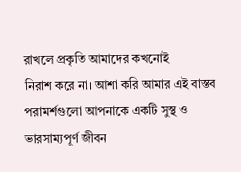রাখলে প্রকৃতি আমাদের কখনোই
নিরাশ করে না। আশা করি আমার এই বাস্তব পরামর্শগুলো আপনাকে একটি সুস্থ ও
ভারসাম্যপূর্ণ জীবন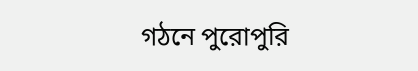গঠনে পুরোপুরি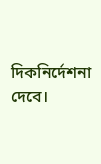দিকনির্দেশনা দেবে।